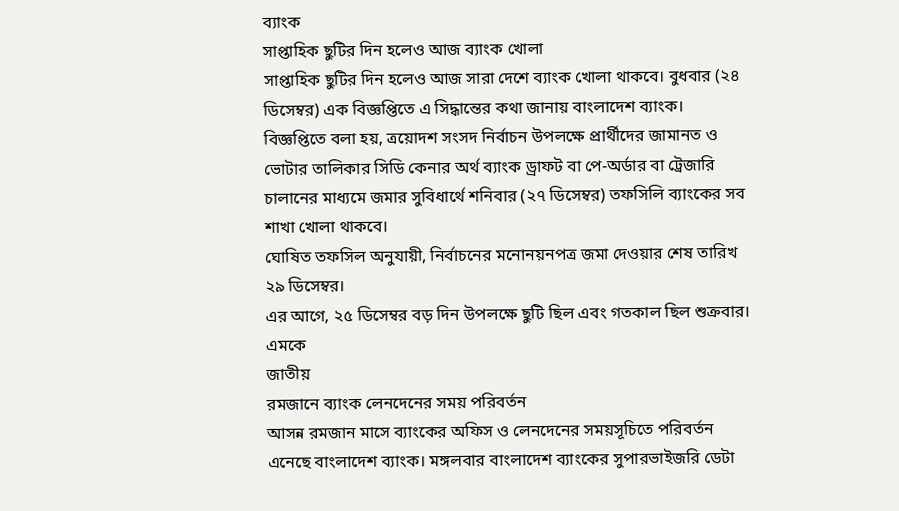ব্যাংক
সাপ্তাহিক ছুটির দিন হলেও আজ ব্যাংক খোলা
সাপ্তাহিক ছুটির দিন হলেও আজ সারা দেশে ব্যাংক খোলা থাকবে। বুধবার (২৪ ডিসেম্বর) এক বিজ্ঞপ্তিতে এ সিদ্ধান্তের কথা জানায় বাংলাদেশ ব্যাংক।
বিজ্ঞপ্তিতে বলা হয়, ত্রয়োদশ সংসদ নির্বাচন উপলক্ষে প্রার্থীদের জামানত ও ভোটার তালিকার সিডি কেনার অর্থ ব্যাংক ড্রাফট বা পে-অর্ডার বা ট্রেজারি চালানের মাধ্যমে জমার সুবিধার্থে শনিবার (২৭ ডিসেম্বর) তফসিলি ব্যাংকের সব শাখা খোলা থাকবে।
ঘোষিত তফসিল অনুযায়ী, নির্বাচনের মনোনয়নপত্র জমা দেওয়ার শেষ তারিখ ২৯ ডিসেম্বর।
এর আগে, ২৫ ডিসেম্বর বড় দিন উপলক্ষে ছুটি ছিল এবং গতকাল ছিল শুক্রবার।
এমকে
জাতীয়
রমজানে ব্যাংক লেনদেনের সময় পরিবর্তন
আসন্ন রমজান মাসে ব্যাংকের অফিস ও লেনদেনের সময়সূচিতে পরিবর্তন এনেছে বাংলাদেশ ব্যাংক। মঙ্গলবার বাংলাদেশ ব্যাংকের সুপারভাইজরি ডেটা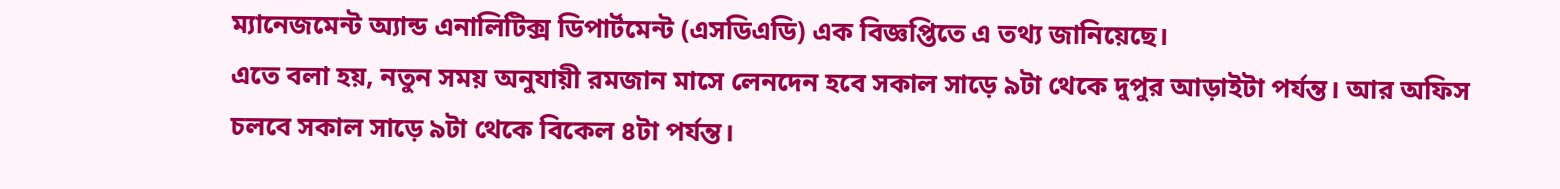ম্যানেজমেন্ট অ্যান্ড এনালিটিক্স ডিপার্টমেন্ট (এসডিএডি) এক বিজ্ঞপ্তিতে এ তথ্য জানিয়েছে।
এতে বলা হয়, নতুন সময় অনুযায়ী রমজান মাসে লেনদেন হবে সকাল সাড়ে ৯টা থেকে দুপুর আড়াইটা পর্যন্ত। আর অফিস চলবে সকাল সাড়ে ৯টা থেকে বিকেল ৪টা পর্যন্ত।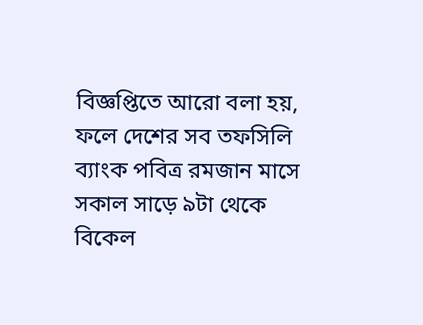বিজ্ঞপ্তিতে আরো বলা হয়, ফলে দেশের সব তফসিলি ব্যাংক পবিত্র রমজান মাসে সকাল সাড়ে ৯টা থেকে বিকেল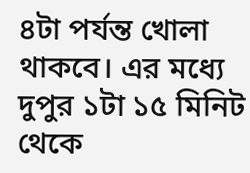৪টা পর্যন্ত খোলা থাকবে। এর মধ্যে দুপুর ১টা ১৫ মিনিট থেকে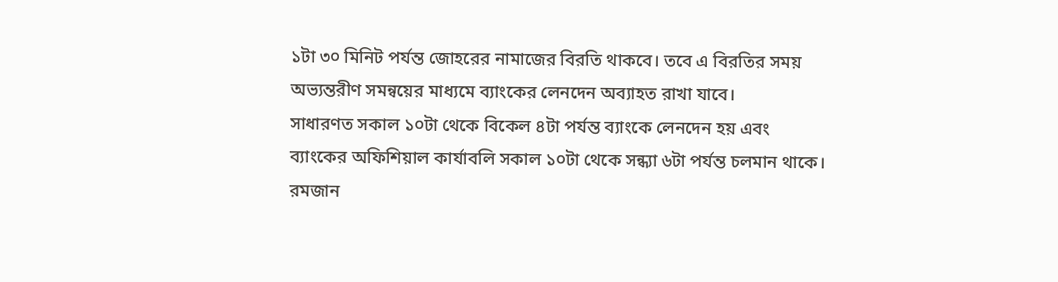১টা ৩০ মিনিট পর্যন্ত জোহরের নামাজের বিরতি থাকবে। তবে এ বিরতির সময় অভ্যন্তরীণ সমন্বয়ের মাধ্যমে ব্যাংকের লেনদেন অব্যাহত রাখা যাবে।
সাধারণত সকাল ১০টা থেকে বিকেল ৪টা পর্যন্ত ব্যাংকে লেনদেন হয় এবং ব্যাংকের অফিশিয়াল কার্যাবলি সকাল ১০টা থেকে সন্ধ্যা ৬টা পর্যন্ত চলমান থাকে। রমজান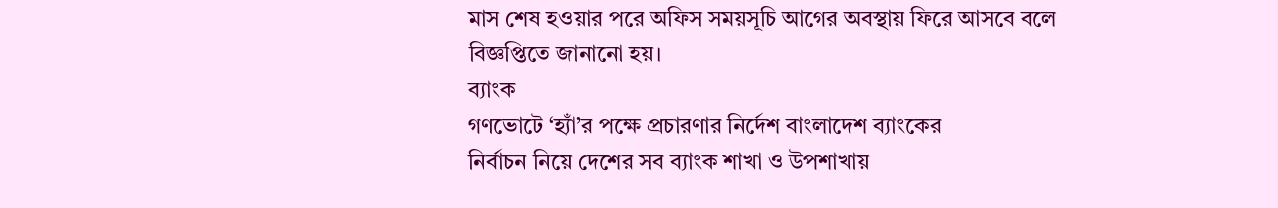মাস শেষ হওয়ার পরে অফিস সময়সূচি আগের অবস্থায় ফিরে আসবে বলে বিজ্ঞপ্তিতে জানানো হয়।
ব্যাংক
গণভোটে ‘হ্যাঁ’র পক্ষে প্রচারণার নির্দেশ বাংলাদেশ ব্যাংকের
নির্বাচন নিয়ে দেশের সব ব্যাংক শাখা ও উপশাখায়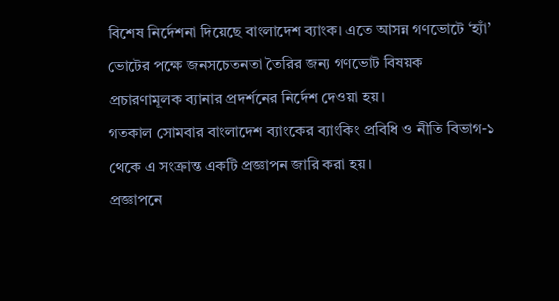বিশেষ নির্দেশনা দিয়েছে বাংলাদেশ ব্যাংক। এতে আসন্ন গণভোটে ‘হ্যাঁ’ ভোটের পক্ষে জনসচেতনতা তৈরির জন্য গণভোট বিষয়ক প্রচারণামূলক ব্যানার প্রদর্শনের নির্দেশ দেওয়া হয়।
গতকাল সোমবার বাংলাদেশ ব্যাংকের ব্যাংকিং প্রবিধি ও নীতি বিভাগ-১ থেকে এ সংক্রান্ত একটি প্রজ্ঞাপন জারি করা হয়।
প্রজ্ঞাপনে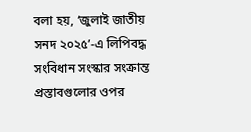বলা হয়, ‘জুলাই জাতীয় সনদ ২০২৫’-এ লিপিবদ্ধ সংবিধান সংস্কার সংক্রান্ত প্রস্তাবগুলোর ওপর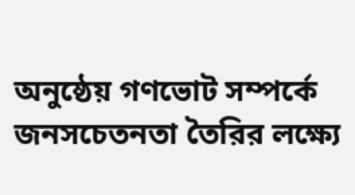অনুষ্ঠেয় গণভোট সম্পর্কে জনসচেতনতা তৈরির লক্ষ্যে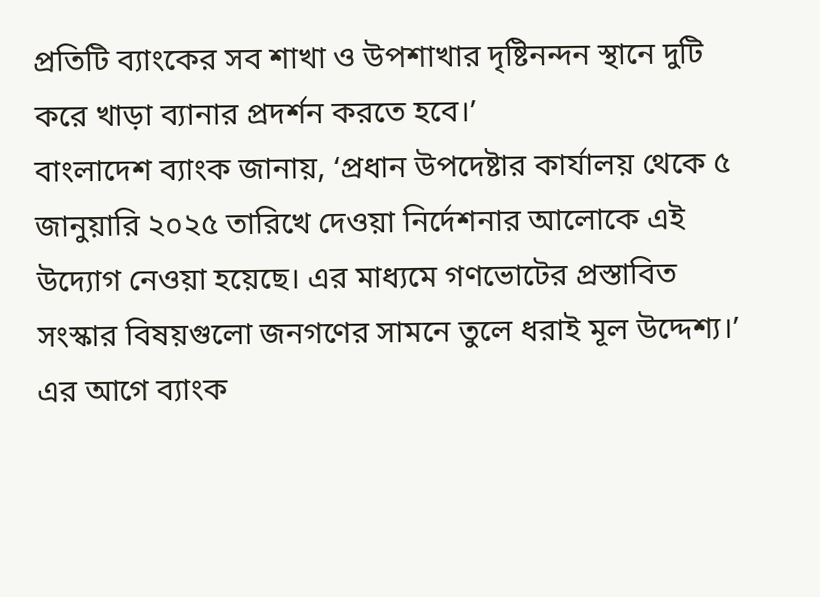প্রতিটি ব্যাংকের সব শাখা ও উপশাখার দৃষ্টিনন্দন স্থানে দুটি করে খাড়া ব্যানার প্রদর্শন করতে হবে।’
বাংলাদেশ ব্যাংক জানায়, ‘প্রধান উপদেষ্টার কার্যালয় থেকে ৫ জানুয়ারি ২০২৫ তারিখে দেওয়া নির্দেশনার আলোকে এই উদ্যোগ নেওয়া হয়েছে। এর মাধ্যমে গণভোটের প্রস্তাবিত সংস্কার বিষয়গুলো জনগণের সামনে তুলে ধরাই মূল উদ্দেশ্য।’
এর আগে ব্যাংক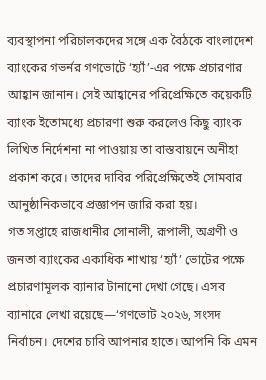ব্যবস্থাপনা পরিচালকদের সঙ্গে এক বৈঠকে বাংলাদেশ ব্যাংকের গভর্নর গণভোটে ‘হ্যাঁ’-এর পক্ষে প্রচারণার আহ্বান জানান। সেই আহ্বানের পরিপ্রেক্ষিতে কয়েকটি ব্যাংক ইতোমধ্যে প্রচারণা শুরু করলেও কিছু ব্যাংক লিখিত নির্দেশনা না পাওয়ায় তা বাস্তবায়নে অনীহা প্রকাশ করে। তাদের দাবির পরিপ্রেক্ষিতেই সোমবার আনুষ্ঠানিকভাবে প্রজ্ঞাপন জারি করা হয়।
গত সপ্তাহে রাজধানীর সোনালী, রূপালী, অগ্রণী ও জনতা ব্যাংকের একাধিক শাখায় ‘হ্যাঁ’ ভোটের পক্ষে প্রচারণামূলক ব্যানার টানানো দেখা গেছে। এসব ব্যানারে লেখা রয়েছে—‘গণভোট ২০২৬, সংসদ নির্বাচন। দেশের চাবি আপনার হাতে। আপনি কি এমন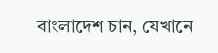বাংলাদেশ চান, যেখানে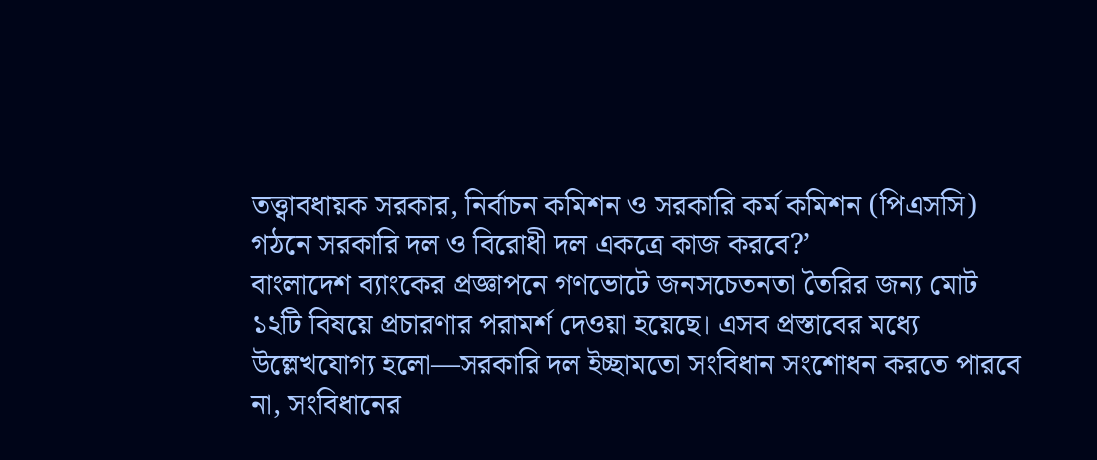তত্ত্বাবধায়ক সরকার, নির্বাচন কমিশন ও সরকারি কর্ম কমিশন (পিএসসি) গঠনে সরকারি দল ও বিরোধী দল একত্রে কাজ করবে?’
বাংলাদেশ ব্যাংকের প্রজ্ঞাপনে গণভোটে জনসচেতনতা তৈরির জন্য মোট ১২টি বিষয়ে প্রচারণার পরামর্শ দেওয়া হয়েছে। এসব প্রস্তাবের মধ্যে উল্লেখযোগ্য হলো—সরকারি দল ইচ্ছামতো সংবিধান সংশোধন করতে পারবে না, সংবিধানের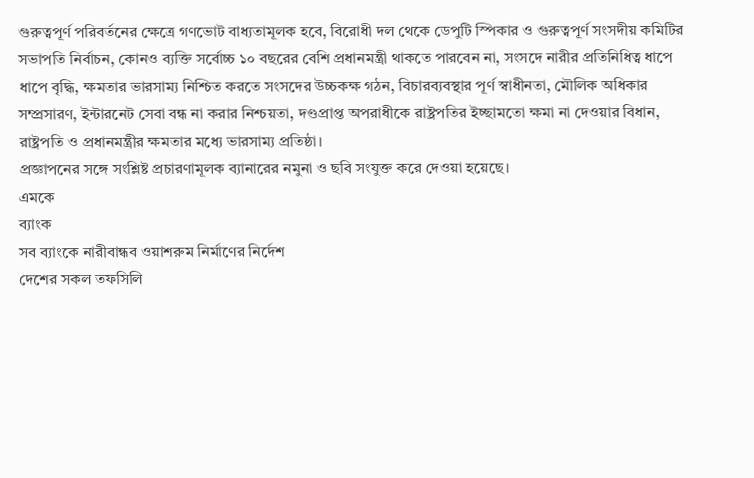গুরুত্বপূর্ণ পরিবর্তনের ক্ষেত্রে গণভোট বাধ্যতামূলক হবে, বিরোধী দল থেকে ডেপুটি স্পিকার ও গুরুত্বপূর্ণ সংসদীয় কমিটির সভাপতি নির্বাচন, কোনও ব্যক্তি সর্বোচ্চ ১০ বছরের বেশি প্রধানমন্ত্রী থাকতে পারবেন না, সংসদে নারীর প্রতিনিধিত্ব ধাপে ধাপে বৃদ্ধি, ক্ষমতার ভারসাম্য নিশ্চিত করতে সংসদের উচ্চকক্ষ গঠন, বিচারব্যবস্থার পূর্ণ স্বাধীনতা, মৌলিক অধিকার সম্প্রসারণ, ইন্টারনেট সেবা বন্ধ না করার নিশ্চয়তা, দণ্ডপ্রাপ্ত অপরাধীকে রাষ্ট্রপতির ইচ্ছামতো ক্ষমা না দেওয়ার বিধান, রাষ্ট্রপতি ও প্রধানমন্ত্রীর ক্ষমতার মধ্যে ভারসাম্য প্রতিষ্ঠা।
প্রজ্ঞাপনের সঙ্গে সংশ্লিষ্ট প্রচারণামূলক ব্যানারের নমুনা ও ছবি সংযুক্ত করে দেওয়া হয়েছে।
এমকে
ব্যাংক
সব ব্যাংকে নারীবান্ধব ওয়াশরুম নির্মাণের নির্দেশ
দেশের সকল তফসিলি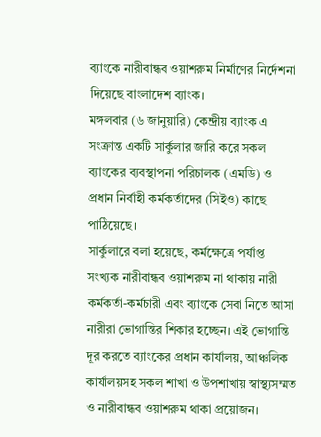ব্যাংকে নারীবান্ধব ওয়াশরুম নির্মাণের নির্দেশনা দিয়েছে বাংলাদেশ ব্যাংক।
মঙ্গলবার (৬ জানুয়ারি) কেন্দ্রীয় ব্যাংক এ সংক্রান্ত একটি সার্কুলার জারি করে সকল ব্যাংকের ব্যবস্থাপনা পরিচালক (এমডি) ও প্রধান নির্বাহী কর্মকর্তাদের (সিইও) কাছে পাঠিয়েছে।
সার্কুলারে বলা হয়েছে, কর্মক্ষেত্রে পর্যাপ্ত সংখ্যক নারীবান্ধব ওয়াশরুম না থাকায় নারী কর্মকর্তা-কর্মচারী এবং ব্যাংকে সেবা নিতে আসা নারীরা ভোগান্তির শিকার হচ্ছেন। এই ভোগান্তি দূর করতে ব্যাংকের প্রধান কার্যালয়, আঞ্চলিক কার্যালয়সহ সকল শাখা ও উপশাখায় স্বাস্থ্যসম্মত ও নারীবান্ধব ওয়াশরুম থাকা প্রয়োজন।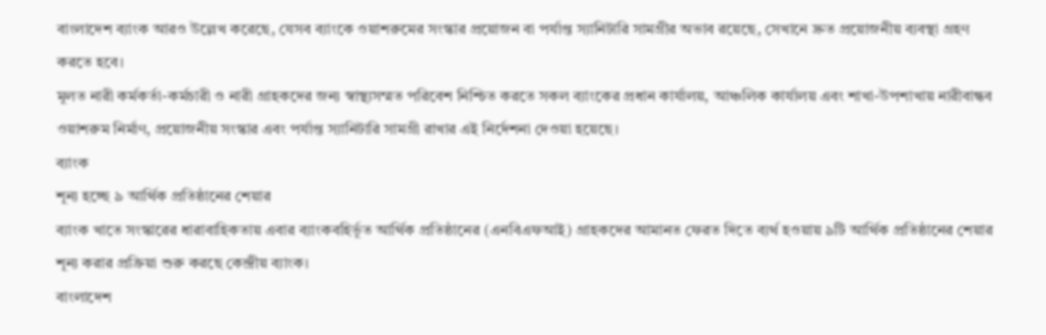বাংলাদেশ ব্যাংক আরও উল্লেখ করেছে, যেসব ব্যাংকে ওয়াশরুমের সংস্কার প্রয়োজন বা পর্যাপ্ত স্যানিটারি সামগ্রীর অভাব রয়েছে, সেখানে দ্রুত প্রয়োজনীয় ব্যবস্থা গ্রহণ করতে হবে।
মূলত নারী কর্মকর্তা-কর্মচারী ও নারী গ্রাহকদের জন্য স্বাস্থ্যসম্মত পরিবেশ নিশ্চিত করতে সকল ব্যাংকের প্রধান কার্যালয়, আঞ্চলিক কার্যালয় এবং শাখা-উপশাখায় নারীবান্ধব ওয়াশরুম নির্মাণ, প্রয়োজনীয় সংস্কার এবং পর্যাপ্ত স্যানিটারি সামগ্রী রাখার এই নির্দেশনা দেওয়া হয়েছে।
ব্যাংক
শূন্য হচ্ছে ৯ আর্থিক প্রতিষ্ঠানের শেয়ার
ব্যাংক খাতে সংস্কারের ধারাবাহিকতায় এবার ব্যাংকবহির্ভূত আর্থিক প্রতিষ্ঠানের (এনবিএফআই) গ্রাহকদের আমানত ফেরত দিতে ব্যর্থ হওয়ায় ৯টি আর্থিক প্রতিষ্ঠানের শেয়ার শূন্য করার প্রক্রিয়া শুরু করছে কেন্দ্রীয় ব্যাংক।
বাংলাদেশ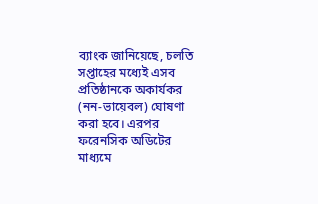ব্যাংক জানিয়েছে, চলতি সপ্তাহের মধ্যেই এসব প্রতিষ্ঠানকে অকার্যকর (নন-ভায়েবল) ঘোষণা করা হবে। এরপর ফরেনসিক অডিটের মাধ্যমে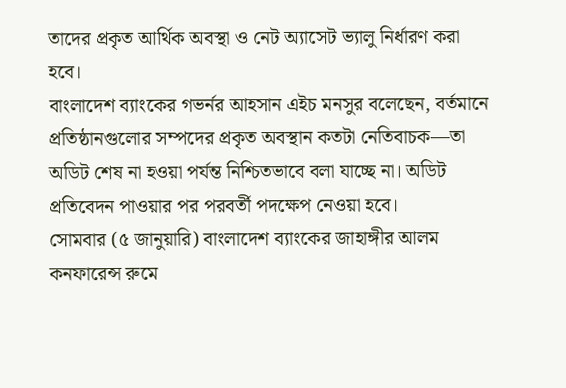তাদের প্রকৃত আর্থিক অবস্থা ও নেট অ্যাসেট ভ্যালু নির্ধারণ করা হবে।
বাংলাদেশ ব্যাংকের গভর্নর আহসান এইচ মনসুর বলেছেন, বর্তমানে প্রতিষ্ঠানগুলোর সম্পদের প্রকৃত অবস্থান কতটা নেতিবাচক—তা অডিট শেষ না হওয়া পর্যন্ত নিশ্চিতভাবে বলা যাচ্ছে না। অডিট প্রতিবেদন পাওয়ার পর পরবর্তী পদক্ষেপ নেওয়া হবে।
সোমবার (৫ জানুয়ারি) বাংলাদেশ ব্যাংকের জাহাঙ্গীর আলম কনফারেন্স রুমে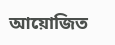আয়োজিত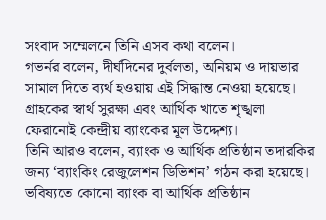সংবাদ সম্মেলনে তিনি এসব কথা বলেন।
গভর্নর বলেন, দীর্ঘদিনের দুর্বলতা, অনিয়ম ও দায়ভার সামাল দিতে ব্যর্থ হওয়ায় এই সিদ্ধান্ত নেওয়া হয়েছে। গ্রাহকের স্বার্থ সুরক্ষা এবং আর্থিক খাতে শৃঙ্খলা ফেরানোই কেন্দ্রীয় ব্যাংকের মূল উদ্দেশ্য।
তিনি আরও বলেন, ব্যাংক ও আর্থিক প্রতিষ্ঠান তদারকির জন্য ‘ব্যাংকিং রেজুলেশন ডিভিশন’ গঠন করা হয়েছে। ভবিষ্যতে কোনো ব্যাংক বা আর্থিক প্রতিষ্ঠান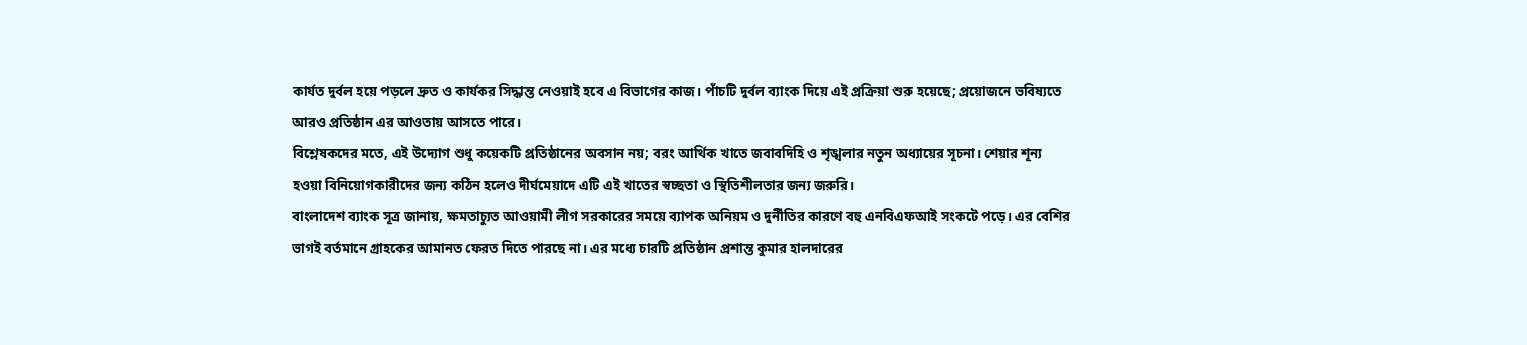কার্যত দুর্বল হয়ে পড়লে দ্রুত ও কার্যকর সিদ্ধান্ত নেওয়াই হবে এ বিভাগের কাজ। পাঁচটি দুর্বল ব্যাংক দিয়ে এই প্রক্রিয়া শুরু হয়েছে; প্রয়োজনে ভবিষ্যতে আরও প্রতিষ্ঠান এর আওতায় আসতে পারে।
বিশ্লেষকদের মতে, এই উদ্যোগ শুধু কয়েকটি প্রতিষ্ঠানের অবসান নয়; বরং আর্থিক খাতে জবাবদিহি ও শৃঙ্খলার নতুন অধ্যায়ের সূচনা। শেয়ার শূন্য হওয়া বিনিয়োগকারীদের জন্য কঠিন হলেও দীর্ঘমেয়াদে এটি এই খাতের স্বচ্ছতা ও স্থিতিশীলতার জন্য জরুরি।
বাংলাদেশ ব্যাংক সূত্র জানায়, ক্ষমতাচ্যুত আওয়ামী লীগ সরকারের সময়ে ব্যাপক অনিয়ম ও দুর্নীতির কারণে বহু এনবিএফআই সংকটে পড়ে। এর বেশির ভাগই বর্তমানে গ্রাহকের আমানত ফেরত দিতে পারছে না। এর মধ্যে চারটি প্রতিষ্ঠান প্রশান্ত কুমার হালদারের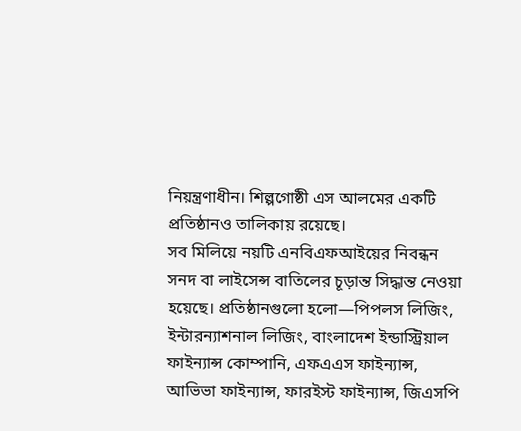নিয়ন্ত্রণাধীন। শিল্পগোষ্ঠী এস আলমের একটি প্রতিষ্ঠানও তালিকায় রয়েছে।
সব মিলিয়ে নয়টি এনবিএফআইয়ের নিবন্ধন সনদ বা লাইসেন্স বাতিলের চূড়ান্ত সিদ্ধান্ত নেওয়া হয়েছে। প্রতিষ্ঠানগুলো হলো—পিপলস লিজিং, ইন্টারন্যাশনাল লিজিং, বাংলাদেশ ইন্ডাস্ট্রিয়াল ফাইন্যান্স কোম্পানি, এফএএস ফাইন্যান্স, আভিভা ফাইন্যান্স, ফারইস্ট ফাইন্যান্স, জিএসপি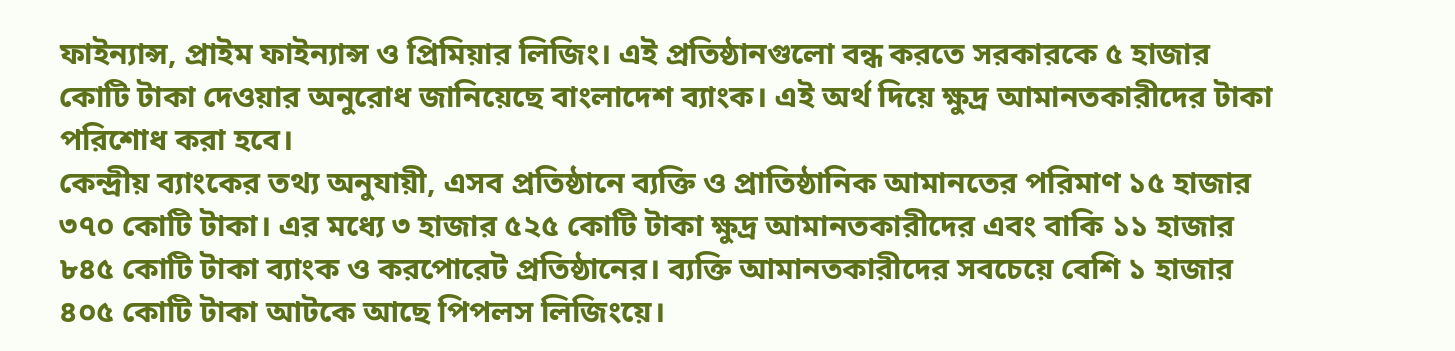ফাইন্যান্স, প্রাইম ফাইন্যান্স ও প্রিমিয়ার লিজিং। এই প্রতিষ্ঠানগুলো বন্ধ করতে সরকারকে ৫ হাজার কোটি টাকা দেওয়ার অনুরোধ জানিয়েছে বাংলাদেশ ব্যাংক। এই অর্থ দিয়ে ক্ষুদ্র আমানতকারীদের টাকা পরিশোধ করা হবে।
কেন্দ্রীয় ব্যাংকের তথ্য অনুযায়ী, এসব প্রতিষ্ঠানে ব্যক্তি ও প্রাতিষ্ঠানিক আমানতের পরিমাণ ১৫ হাজার ৩৭০ কোটি টাকা। এর মধ্যে ৩ হাজার ৫২৫ কোটি টাকা ক্ষুদ্র আমানতকারীদের এবং বাকি ১১ হাজার ৮৪৫ কোটি টাকা ব্যাংক ও করপোরেট প্রতিষ্ঠানের। ব্যক্তি আমানতকারীদের সবচেয়ে বেশি ১ হাজার ৪০৫ কোটি টাকা আটকে আছে পিপলস লিজিংয়ে।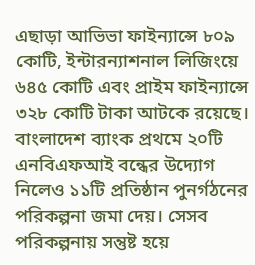এছাড়া আভিভা ফাইন্যান্সে ৮০৯ কোটি, ইন্টারন্যাশনাল লিজিংয়ে ৬৪৫ কোটি এবং প্রাইম ফাইন্যান্সে ৩২৮ কোটি টাকা আটকে রয়েছে।
বাংলাদেশ ব্যাংক প্রথমে ২০টি এনবিএফআই বন্ধের উদ্যোগ নিলেও ১১টি প্রতিষ্ঠান পুনর্গঠনের পরিকল্পনা জমা দেয়। সেসব পরিকল্পনায় সন্তুষ্ট হয়ে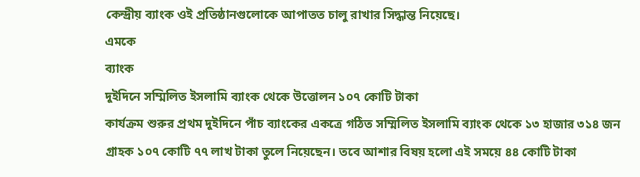কেন্দ্রীয় ব্যাংক ওই প্রতিষ্ঠানগুলোকে আপাতত চালু রাখার সিদ্ধান্ত নিয়েছে।
এমকে
ব্যাংক
দুইদিনে সম্মিলিত ইসলামি ব্যাংক থেকে উত্তোলন ১০৭ কোটি টাকা
কার্যক্রম শুরুর প্রথম দুইদিনে পাঁচ ব্যাংকের একত্রে গঠিত সম্মিলিত ইসলামি ব্যাংক থেকে ১৩ হাজার ৩১৪ জন গ্রাহক ১০৭ কোটি ৭৭ লাখ টাকা তুলে নিয়েছেন। তবে আশার বিষয় হলো এই সময়ে ৪৪ কোটি টাকা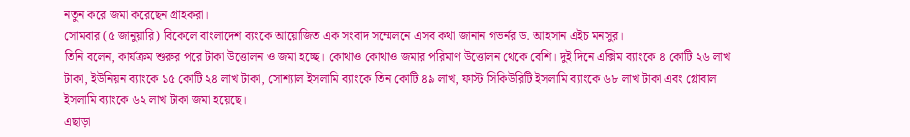নতুন করে জমা করেছেন গ্রাহকরা।
সোমবার (৫ জানুয়ারি) বিকেলে বাংলাদেশ ব্যংকে আয়োজিত এক সংবাদ সম্মেলনে এসব কথা জানান গভর্নর ড. আহসান এইচ মনসুর।
তিনি বলেন, কার্যক্রম শুরুর পরে টাকা উত্তোলন ও জমা হচ্ছে। কোথাও কোথাও জমার পরিমাণ উত্তোলন থেকে বেশি। দুই দিনে এক্সিম ব্যাংকে ৪ কোটি ২৬ লাখ টাকা, ইউনিয়ন ব্যাংকে ১৫ কোটি ২৪ লাখ টাকা, সোশ্যাল ইসলামি ব্যাংকে তিন কোটি ৪৯ লাখ, ফাস্ট সিকিউরিটি ইসলামি ব্যাংকে ৬৮ লাখ টাকা এবং গ্লোবাল ইসলামি ব্যাংকে ৬২ লাখ টাকা জমা হয়েছে।
এছাড়া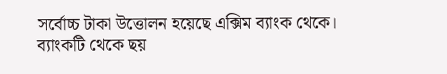সর্বোচ্চ টাকা উত্তোলন হয়েছে এক্সিম ব্যাংক থেকে। ব্যাংকটি থেকে ছয়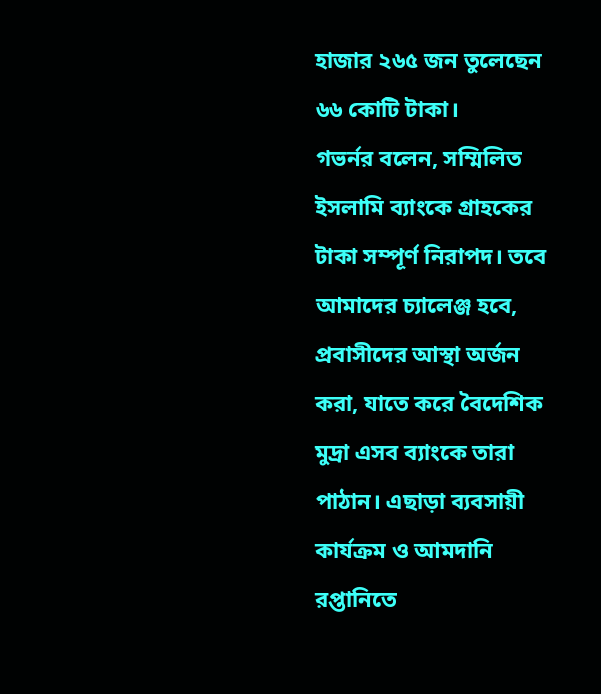হাজার ২৬৫ জন তুলেছেন ৬৬ কোটি টাকা।
গভর্নর বলেন, সম্মিলিত ইসলামি ব্যাংকে গ্রাহকের টাকা সম্পূর্ণ নিরাপদ। তবে আমাদের চ্যালেঞ্জ হবে, প্রবাসীদের আস্থা অর্জন করা, যাতে করে বৈদেশিক মুদ্রা এসব ব্যাংকে তারা পাঠান। এছাড়া ব্যবসায়ী কার্যক্রম ও আমদানি রপ্তানিতে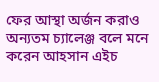ফের আস্থা অর্জন করাও অন্যতম চ্যালেঞ্জ বলে মনে করেন আহসান এইচ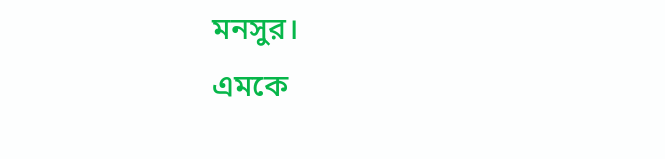মনসুর।
এমকে